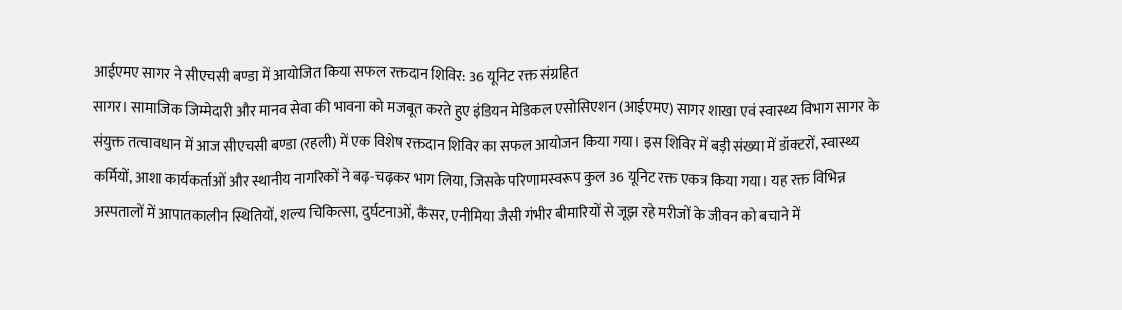आईएमए सागर ने सीएचसी बण्डा में आयोजित किया सफल रक्तदान शिविर: 36 यूनिट रक्त संग्रहित
सागर। सामाजिक जिम्मेदारी और मानव सेवा की भावना को मजबूत करते हुए इंडियन मेडिकल एसोसिएशन (आईएमए) सागर शाखा एवं स्वास्थ्य विभाग सागर के संयुक्त तत्वावधान में आज सीएचसी बण्डा (रहली) में एक विशेष रक्तदान शिविर का सफल आयोजन किया गया। इस शिविर में बड़ी संख्या में डॉक्टरों, स्वास्थ्य कर्मियों, आशा कार्यकर्ताओं और स्थानीय नागरिकों ने बढ़-चढ़कर भाग लिया, जिसके परिणामस्वरूप कुल 36 यूनिट रक्त एकत्र किया गया। यह रक्त विभिन्न अस्पतालों में आपातकालीन स्थितियों, शल्य चिकित्सा, दुर्घटनाओं, कैंसर, एनीमिया जैसी गंभीर बीमारियों से जूझ रहे मरीजों के जीवन को बचाने में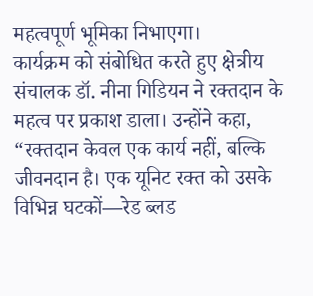महत्वपूर्ण भूमिका निभाएगा।
कार्यक्रम को संबोधित करते हुए क्षेत्रीय संचालक डॉ. नीना गिडियन ने रक्तदान के महत्व पर प्रकाश डाला। उन्होंने कहा, “रक्तदान केवल एक कार्य नहीं, बल्कि जीवनदान है। एक यूनिट रक्त को उसके विभिन्न घटकों—रेड ब्लड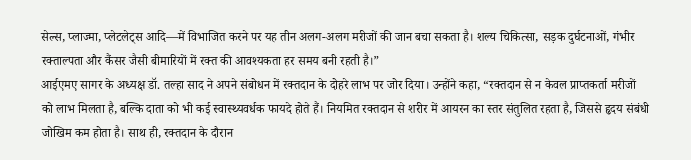सेल्स, प्लाज्मा, प्लेटलेट्स आदि—में विभाजित करने पर यह तीन अलग-अलग मरीजों की जान बचा सकता है। शल्य चिकित्सा, सड़क दुर्घटनाओं, गंभीर रक्ताल्पता और कैंसर जैसी बीमारियों में रक्त की आवश्यकता हर समय बनी रहती है।”
आईएमए सागर के अध्यक्ष डॉ. तल्हा साद ने अपने संबोधन में रक्तदान के दोहरे लाभ पर जोर दिया। उन्होंने कहा, “रक्तदान से न केवल प्राप्तकर्ता मरीजों को लाभ मिलता है, बल्कि दाता को भी कई स्वास्थ्यवर्धक फायदे होते हैं। नियमित रक्तदान से शरीर में आयरन का स्तर संतुलित रहता है, जिससे हृदय संबंधी जोखिम कम होता है। साथ ही, रक्तदान के दौरान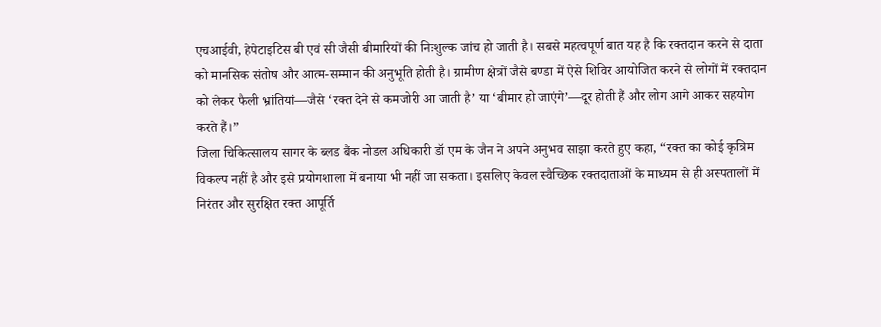एचआईवी, हेपेटाइटिस बी एवं सी जैसी बीमारियों की निःशुल्क जांच हो जाती है। सबसे महत्वपूर्ण बात यह है कि रक्तदान करने से दाता को मानसिक संतोष और आत्म-सम्मान की अनुभूति होती है। ग्रामीण क्षेत्रों जैसे बण्डा में ऐसे शिविर आयोजित करने से लोगों में रक्तदान को लेकर फैली भ्रांतियां—जैसे ‘रक्त देने से कमजोरी आ जाती है’ या ‘बीमार हो जाएंगे’—दूर होती हैं और लोग आगे आकर सहयोग करते हैं।”
जिला चिकित्सालय सागर के ब्लड बैंक नोडल अधिकारी डॉ एम के जैन ने अपने अनुभव साझा करते हुए कहा, “रक्त का कोई कृत्रिम विकल्प नहीं है और इसे प्रयोगशाला में बनाया भी नहीं जा सकता। इसलिए केवल स्वैच्छिक रक्तदाताओं के माध्यम से ही अस्पतालों में निरंतर और सुरक्षित रक्त आपूर्ति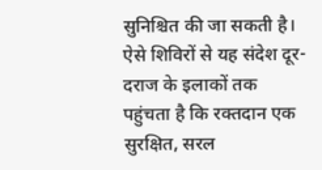सुनिश्चित की जा सकती है। ऐसे शिविरों से यह संदेश दूर-दराज के इलाकों तक पहुंचता है कि रक्तदान एक सुरक्षित, सरल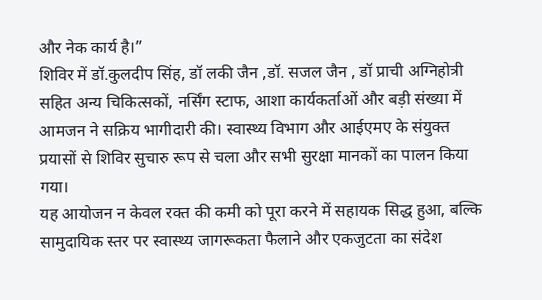और नेक कार्य है।”
शिविर में डॉ.कुलदीप सिंह, डॉ लकी जैन ,डॉ. सजल जैन , डॉ प्राची अग्निहोत्री सहित अन्य चिकित्सकों, नर्सिंग स्टाफ, आशा कार्यकर्ताओं और बड़ी संख्या में आमजन ने सक्रिय भागीदारी की। स्वास्थ्य विभाग और आईएमए के संयुक्त प्रयासों से शिविर सुचारु रूप से चला और सभी सुरक्षा मानकों का पालन किया गया।
यह आयोजन न केवल रक्त की कमी को पूरा करने में सहायक सिद्ध हुआ, बल्कि सामुदायिक स्तर पर स्वास्थ्य जागरूकता फैलाने और एकजुटता का संदेश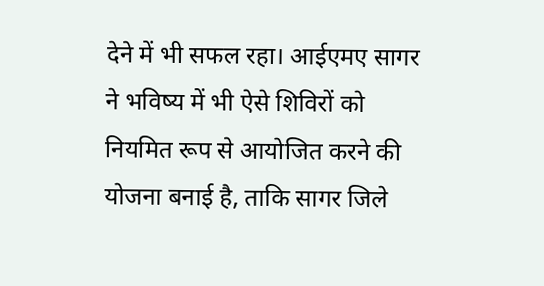देने में भी सफल रहा। आईएमए सागर ने भविष्य में भी ऐसे शिविरों को नियमित रूप से आयोजित करने की योजना बनाई है, ताकि सागर जिले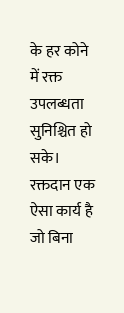के हर कोने में रक्त उपलब्धता सुनिश्चित हो सके।
रक्तदान एक ऐसा कार्य है जो बिना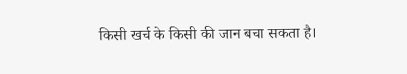किसी खर्च के किसी की जान बचा सकता है।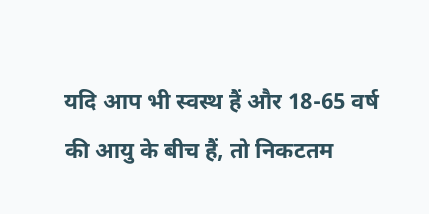यदि आप भी स्वस्थ हैं और 18-65 वर्ष की आयु के बीच हैं, तो निकटतम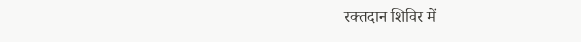रक्तदान शिविर में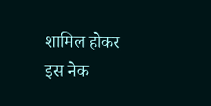शामिल होकर इस नेक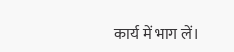कार्य में भाग लें।